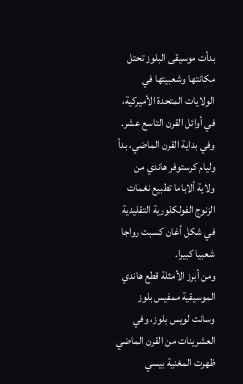بدأت موسيقى البلوز تحتل مكانتها وشعبيتها في الولايات المتحدة الأميركية، في أوائل القرن التاسع عشر.
وفي بداية القرن الماضي، بدأ وليام كرستوفر هاندي من ولاية ألاباما تطبيع نغمات الزنوج الفولكلورية التقليدية في شكل أغان كسبت رواجا شعبيا كبيرا.
ومن أبرز الأمثلة قطع هاندي الموسيقية ممفيس بلوز وسانت لويس بلوز، وفي العشرينات من القرن الماضي ظهرت المغنية بيسي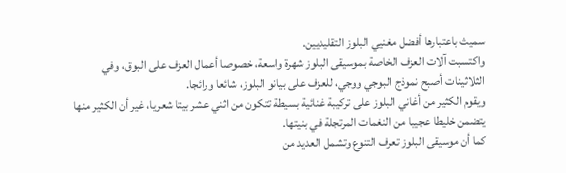سميث باعتبارها أفضل مغنيي البلوز التقليديين.
واكتسبت آلات العزف الخاصة بموسيقى البلوز شهرة واسعة، خصوصا أعمال العزف على البوق، وفي الثلاثينات أصبح نموذج البوجي ووجي، للعزف على بيانو البلوز، شائعا ورائجا.
ويقوم الكثير من أغاني البلوز على تركيبة غنائية بسيطة تتكون من اثني عشر بيتا شعريا، غير أن الكثير منها يتضمن خليطا عجيبا من النغمات المرتجلة في بنيتها.
كما أن موسيقى البلوز تعرف التنوع وتشمل العديد من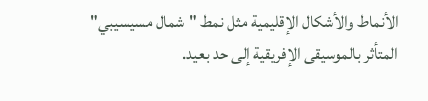الأنماط والأشكال الإقليمية مثل نمط "شمال مسيسيبي" المتأثر بالموسيقى الإفريقية إلى حد بعيد.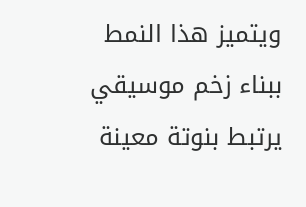ويتميز هذا النمط ببناء زخم موسيقي يرتبط بنوتة معينة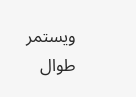ويستمر طوال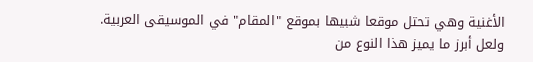الأغنية وهي تحتل موقعا شبيها بموقع "المقام" في الموسيقى العربية.
ولعل أبرز ما يميز هذا النوع من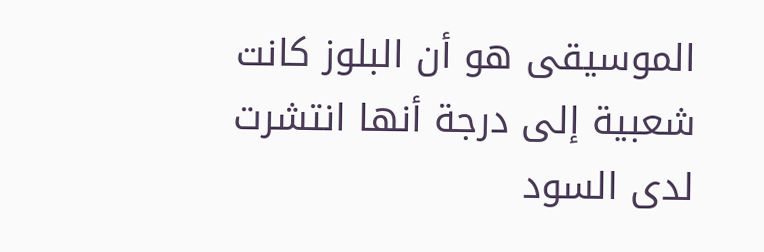الموسيقى هو أن البلوز كانت شعبية إلى درجة أنها انتشرت لدى السود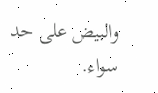والبيض على حد سواء.